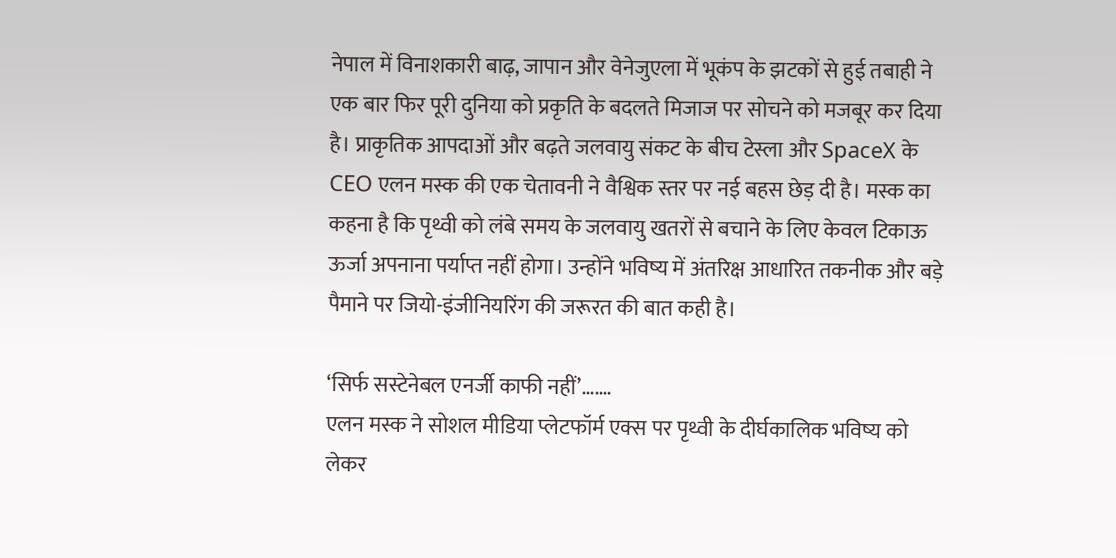नेपाल में विनाशकारी बाढ़, जापान और वेनेजुएला में भूकंप के झटकों से हुई तबाही ने एक बार फिर पूरी दुनिया को प्रकृति के बदलते मिजाज पर सोचने को मजबूर कर दिया है। प्राकृतिक आपदाओं और बढ़ते जलवायु संकट के बीच टेस्ला और SpaceX के CEO एलन मस्क की एक चेतावनी ने वैश्विक स्तर पर नई बहस छेड़ दी है। मस्क का कहना है कि पृथ्वी को लंबे समय के जलवायु खतरों से बचाने के लिए केवल टिकाऊ ऊर्जा अपनाना पर्याप्त नहीं होगा। उन्होंने भविष्य में अंतरिक्ष आधारित तकनीक और बड़े पैमाने पर जियो-इंजीनियरिंग की जरूरत की बात कही है।

‘सिर्फ सस्टेनेबल एनर्जी काफी नहीं’…….
एलन मस्क ने सोशल मीडिया प्लेटफॉर्म एक्स पर पृथ्वी के दीर्घकालिक भविष्य को लेकर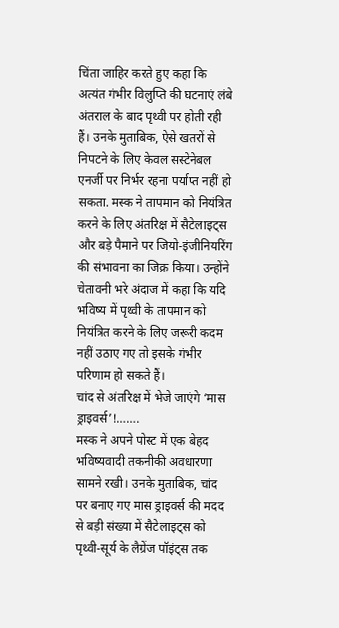चिंता जाहिर करते हुए कहा कि अत्यंत गंभीर विलुप्ति की घटनाएं लंबे अंतराल के बाद पृथ्वी पर होती रही हैं। उनके मुताबिक, ऐसे खतरों से निपटने के लिए केवल सस्टेनेबल एनर्जी पर निर्भर रहना पर्याप्त नहीं हो सकता. मस्क ने तापमान को नियंत्रित करने के लिए अंतरिक्ष में सैटेलाइट्स और बड़े पैमाने पर जियो-इंजीनियरिंग की संभावना का जिक्र किया। उन्होंने चेतावनी भरे अंदाज में कहा कि यदि भविष्य में पृथ्वी के तापमान को नियंत्रित करने के लिए जरूरी कदम नहीं उठाए गए तो इसके गंभीर परिणाम हो सकते हैं।
चांद से अंतरिक्ष में भेजे जाएंगे ‘मास ड्राइवर्स’!…….
मस्क ने अपने पोस्ट में एक बेहद भविष्यवादी तकनीकी अवधारणा सामने रखी। उनके मुताबिक, चांद पर बनाए गए मास ड्राइवर्स की मदद से बड़ी संख्या में सैटेलाइट्स को पृथ्वी-सूर्य के लैग्रेंज पॉइंट्स तक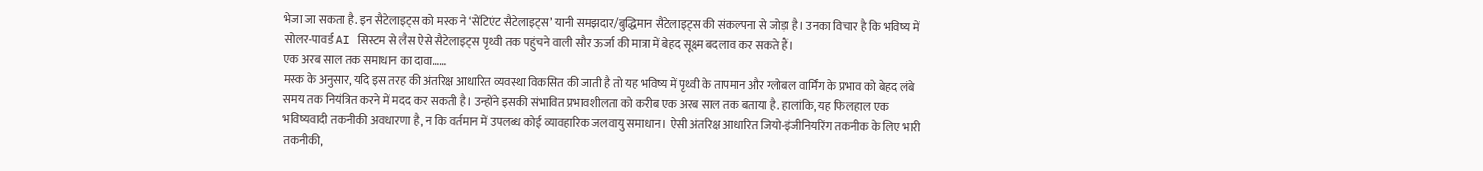भेजा जा सकता है. इन सैटेलाइट्स को मस्क ने ‘सेंटिएंट सैटेलाइट्स’ यानी समझदार/बुद्धिमान सैटेलाइट्स की संकल्पना से जोड़ा है। उनका विचार है कि भविष्य में सोलर-पावर्ड AI सिस्टम से लैस ऐसे सैटेलाइट्स पृथ्वी तक पहुंचने वाली सौर ऊर्जा की मात्रा में बेहद सूक्ष्म बदलाव कर सकते हैं।
एक अरब साल तक समाधान का दावा……
मस्क के अनुसार, यदि इस तरह की अंतरिक्ष आधारित व्यवस्था विकसित की जाती है तो यह भविष्य में पृथ्वी के तापमान और ग्लोबल वार्मिंग के प्रभाव को बेहद लंबे समय तक नियंत्रित करने में मदद कर सकती है। उन्होंने इसकी संभावित प्रभावशीलता को करीब एक अरब साल तक बताया है. हालांकि, यह फिलहाल एक भविष्यवादी तकनीकी अवधारणा है, न कि वर्तमान में उपलब्ध कोई व्यावहारिक जलवायु समाधान। ऐसी अंतरिक्ष आधारित जियो-इंजीनियरिंग तकनीक के लिए भारी तकनीकी,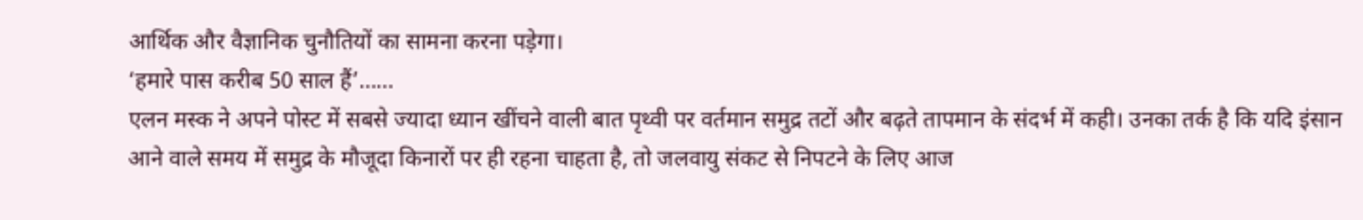आर्थिक और वैज्ञानिक चुनौतियों का सामना करना पड़ेगा।
‘हमारे पास करीब 50 साल हैं’……
एलन मस्क ने अपने पोस्ट में सबसे ज्यादा ध्यान खींचने वाली बात पृथ्वी पर वर्तमान समुद्र तटों और बढ़ते तापमान के संदर्भ में कही। उनका तर्क है कि यदि इंसान आने वाले समय में समुद्र के मौजूदा किनारों पर ही रहना चाहता है, तो जलवायु संकट से निपटने के लिए आज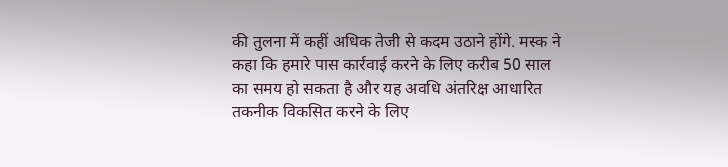की तुलना में कहीं अधिक तेजी से कदम उठाने होंगे. मस्क ने कहा कि हमारे पास कार्रवाई करने के लिए करीब 50 साल का समय हो सकता है और यह अवधि अंतरिक्ष आधारित तकनीक विकसित करने के लिए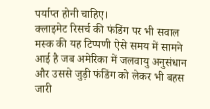पर्याप्त होनी चाहिए।
क्लाइमेट रिसर्च की फंडिंग पर भी सवाल
मस्क की यह टिप्पणी ऐसे समय में सामने आई है जब अमेरिका में जलवायु अनुसंधान और उससे जुड़ी फंडिंग को लेकर भी बहस जारी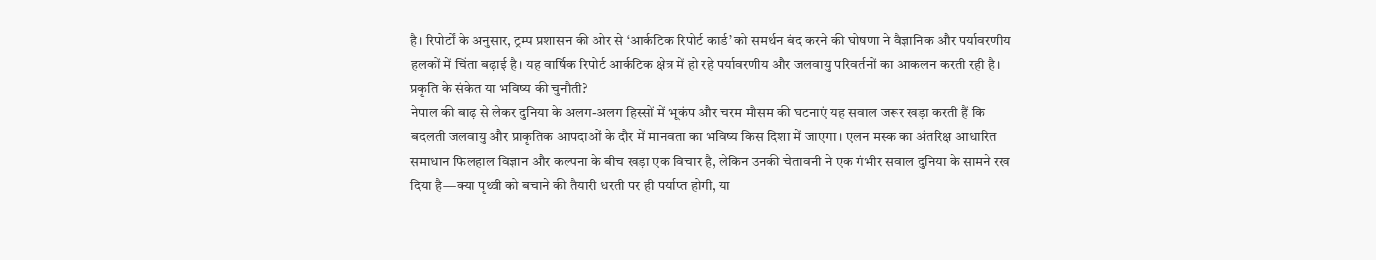है। रिपोर्टों के अनुसार, ट्रम्प प्रशासन की ओर से ‘आर्कटिक रिपोर्ट कार्ड’ को समर्थन बंद करने की घोषणा ने वैज्ञानिक और पर्यावरणीय हलकों में चिंता बढ़ाई है। यह वार्षिक रिपोर्ट आर्कटिक क्षेत्र में हो रहे पर्यावरणीय और जलवायु परिवर्तनों का आकलन करती रही है।
प्रकृति के संकेत या भविष्य की चुनौती?
नेपाल की बाढ़ से लेकर दुनिया के अलग-अलग हिस्सों में भूकंप और चरम मौसम की घटनाएं यह सवाल जरूर खड़ा करती हैं कि बदलती जलवायु और प्राकृतिक आपदाओं के दौर में मानवता का भविष्य किस दिशा में जाएगा। एलन मस्क का अंतरिक्ष आधारित समाधान फिलहाल विज्ञान और कल्पना के बीच खड़ा एक विचार है, लेकिन उनकी चेतावनी ने एक गंभीर सवाल दुनिया के सामने रख दिया है—क्या पृथ्वी को बचाने की तैयारी धरती पर ही पर्याप्त होगी, या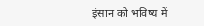इंसान को भविष्य में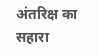अंतरिक्ष का सहारा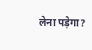लेना पड़ेगा?